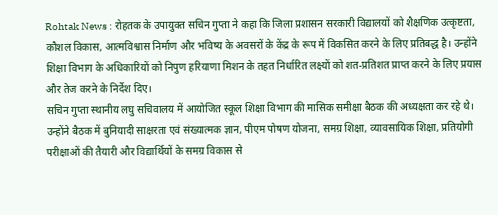Rohtak News : रोहतक के उपायुक्त सचिन गुप्ता ने कहा कि जिला प्रशासन सरकारी विद्यालयों को शैक्षणिक उत्कृष्टता, कौशल विकास, आत्मविश्वास निर्माण और भविष्य के अवसरों के केंद्र के रूप में विकसित करने के लिए प्रतिबद्ध है। उन्होंने शिक्षा विभाग के अधिकारियों को निपुण हरियाणा मिशन के तहत निर्धारित लक्ष्यों को शत-प्रतिशत प्राप्त करने के लिए प्रयास और तेज करने के निर्देश दिए।
सचिन गुप्ता स्थानीय लघु सचिवालय में आयोजित स्कूल शिक्षा विभाग की मासिक समीक्षा बैठक की अध्यक्षता कर रहे थे। उन्होंने बैठक में बुनियादी साक्षरता एवं संख्यात्मक ज्ञान, पीएम पोषण योजना, समग्र शिक्षा, व्यावसायिक शिक्षा, प्रतियोगी परीक्षाओं की तैयारी और विद्यार्थियों के समग्र विकास से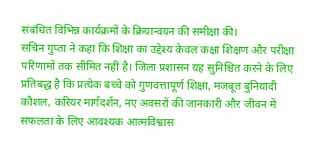संबंधित विभिन्न कार्यक्रमों के क्रियान्वयन की समीक्षा की।
सचिन गुप्ता ने कहा कि शिक्षा का उद्देश्य केवल कक्षा शिक्षण और परीक्षा परिणामों तक सीमित नहीं है। जिला प्रशासन यह सुनिश्चित करने के लिए प्रतिबद्ध है कि प्रत्येक बच्चे को गुणवत्तापूर्ण शिक्षा, मजबूत बुनियादी कौशल, करियर मार्गदर्शन, नए अवसरों की जानकारी और जीवन में सफलता के लिए आवश्यक आत्मविश्वास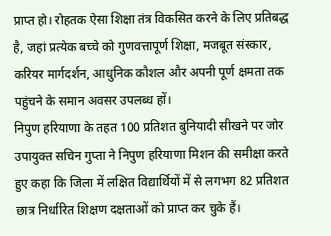प्राप्त हो। रोहतक ऐसा शिक्षा तंत्र विकसित करने के लिए प्रतिबद्ध है, जहां प्रत्येक बच्चे को गुणवत्तापूर्ण शिक्षा, मजबूत संस्कार, करियर मार्गदर्शन, आधुनिक कौशल और अपनी पूर्ण क्षमता तक पहुंचने के समान अवसर उपलब्ध हों।
निपुण हरियाणा के तहत 100 प्रतिशत बुनियादी सीखने पर जोर
उपायुक्त सचिन गुप्ता ने निपुण हरियाणा मिशन की समीक्षा करते हुए कहा कि जिला में लक्षित विद्यार्थियों में से लगभग 82 प्रतिशत छात्र निर्धारित शिक्षण दक्षताओं को प्राप्त कर चुके हैं।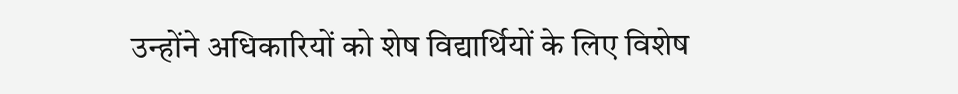उन्होंने अधिकारियों को शेष विद्यार्थियों के लिए विशेष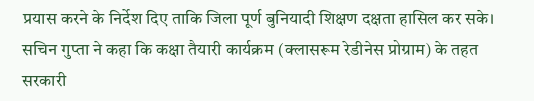प्रयास करने के निर्देश दिए ताकि जिला पूर्ण बुनियादी शिक्षण दक्षता हासिल कर सके।
सचिन गुप्ता ने कहा कि कक्षा तैयारी कार्यक्रम (क्लासरूम रेडीनेस प्रोग्राम) के तहत सरकारी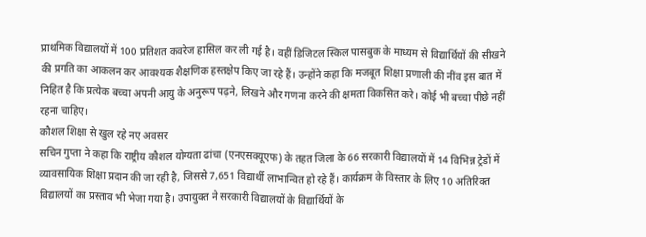प्राथमिक विद्यालयों में 100 प्रतिशत कवरेज हासिल कर ली गई है। वहीं डिजिटल स्किल पासबुक के माध्यम से विद्यार्थियों की सीखने की प्रगति का आकलन कर आवश्यक शैक्षणिक हस्तक्षेप किए जा रहे हैं। उन्होंने कहा कि मजबूत शिक्षा प्रणाली की नींव इस बात में निहित है कि प्रत्येक बच्चा अपनी आयु के अनुरूप पढ़ने, लिखने और गणना करने की क्षमता विकसित करे। कोई भी बच्चा पीछे नहीं रहना चाहिए।
कौशल शिक्षा से खुल रहे नए अवसर
सचिन गुप्ता ने कहा कि राष्ट्रीय कौशल योग्यता ढांचा (एनएसक्यूएफ) के तहत जिला के 66 सरकारी विद्यालयों में 14 विभिन्न ट्रेडों में व्यावसायिक शिक्षा प्रदान की जा रही है, जिससे 7,651 विद्यार्थी लाभान्वित हो रहे हैं। कार्यक्रम के विस्तार के लिए 10 अतिरिक्त विद्यालयों का प्रस्ताव भी भेजा गया है। उपायुक्त ने सरकारी विद्यालयों के विद्यार्थियों के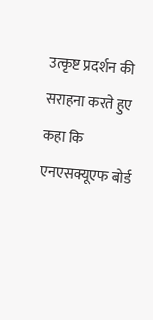उत्कृष्ट प्रदर्शन की सराहना करते हुए कहा कि एनएसक्यूएफ बोर्ड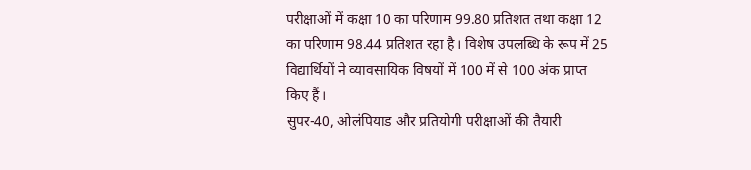परीक्षाओं में कक्षा 10 का परिणाम 99.80 प्रतिशत तथा कक्षा 12 का परिणाम 98.44 प्रतिशत रहा है। विशेष उपलब्धि के रूप में 25 विद्यार्थियों ने व्यावसायिक विषयों में 100 में से 100 अंक प्राप्त किए हैं।
सुपर-40, ओलंपियाड और प्रतियोगी परीक्षाओं की तैयारी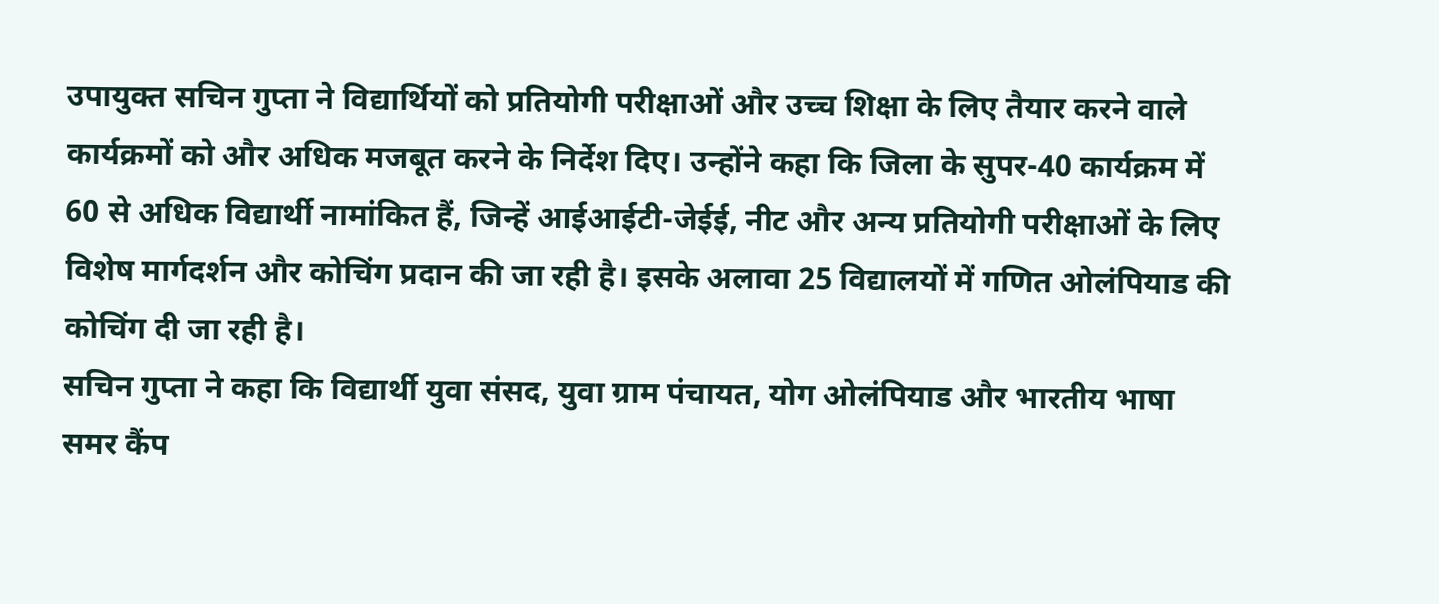उपायुक्त सचिन गुप्ता ने विद्यार्थियों को प्रतियोगी परीक्षाओं और उच्च शिक्षा के लिए तैयार करने वाले कार्यक्रमों को और अधिक मजबूत करने के निर्देश दिए। उन्होंने कहा कि जिला के सुपर-40 कार्यक्रम में 60 से अधिक विद्यार्थी नामांकित हैं, जिन्हें आईआईटी-जेईई, नीट और अन्य प्रतियोगी परीक्षाओं के लिए विशेष मार्गदर्शन और कोचिंग प्रदान की जा रही है। इसके अलावा 25 विद्यालयों में गणित ओलंपियाड की कोचिंग दी जा रही है।
सचिन गुप्ता ने कहा कि विद्यार्थी युवा संसद, युवा ग्राम पंचायत, योग ओलंपियाड और भारतीय भाषा समर कैंप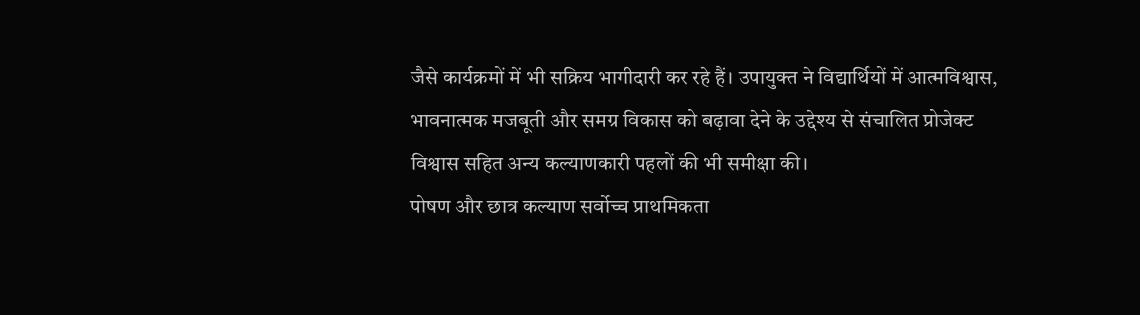जैसे कार्यक्रमों में भी सक्रिय भागीदारी कर रहे हैं। उपायुक्त ने विद्यार्थियों में आत्मविश्वास, भावनात्मक मजबूती और समग्र विकास को बढ़ावा देने के उद्देश्य से संचालित प्रोजेक्ट विश्वास सहित अन्य कल्याणकारी पहलों की भी समीक्षा की।
पोषण और छात्र कल्याण सर्वोच्च प्राथमिकता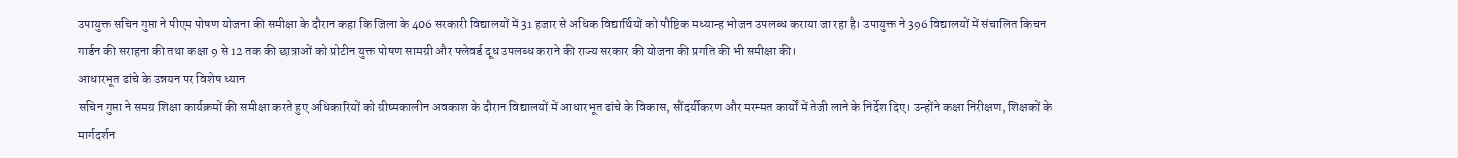उपायुक्त सचिन गुप्ता ने पीएम पोषण योजना की समीक्षा के दौरान कहा कि जिला के 406 सरकारी विद्यालयों में 31 हजार से अधिक विद्यार्थियों को पौष्टिक मध्यान्ह भोजन उपलब्ध कराया जा रहा है। उपायुक्त ने 396 विद्यालयों में संचालित किचन गार्डन की सराहना की तथा कक्षा 9 से 12 तक की छात्राओं को प्रोटीन युक्त पोषण सामग्री और फ्लेवर्ड दूध उपलब्ध कराने की राज्य सरकार की योजना की प्रगति की भी समीक्षा की।
आधारभूत ढांचे के उन्नयन पर विशेष ध्यान
सचिन गुप्ता ने समग्र शिक्षा कार्यक्रमों की समीक्षा करते हुए अधिकारियों को ग्रीष्मकालीन अवकाश के दौरान विद्यालयों में आधारभूत ढांचे के विकास, सौंदर्यीकरण और मरम्मत कार्यों में तेजी लाने के निर्देश दिए। उन्होंने कक्षा निरीक्षण, शिक्षकों के मार्गदर्शन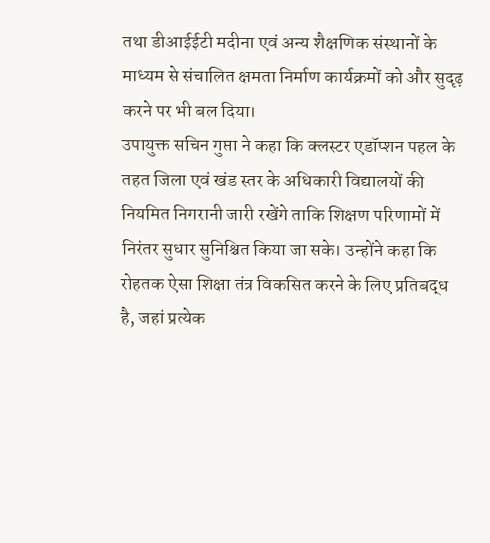तथा डीआईईटी मदीना एवं अन्य शैक्षणिक संस्थानों के माध्यम से संचालित क्षमता निर्माण कार्यक्रमों को और सुदृढ़ करने पर भी बल दिया।
उपायुक्त सचिन गुप्ता ने कहा कि क्लस्टर एडॉप्शन पहल के तहत जिला एवं खंड स्तर के अधिकारी विद्यालयों की नियमित निगरानी जारी रखेंगे ताकि शिक्षण परिणामों में निरंतर सुधार सुनिश्चित किया जा सके। उन्होंने कहा कि रोहतक ऐसा शिक्षा तंत्र विकसित करने के लिए प्रतिबद्ध है, जहां प्रत्येक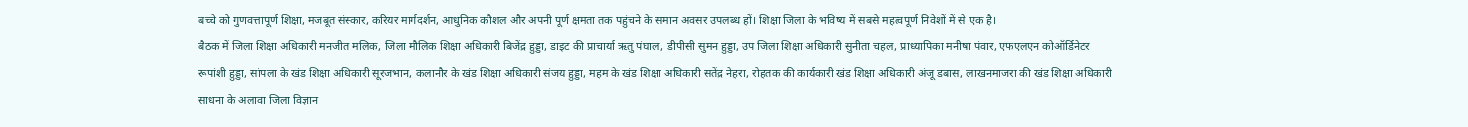बच्चे को गुणवत्तापूर्ण शिक्षा, मजबूत संस्कार, करियर मार्गदर्शन, आधुनिक कौशल और अपनी पूर्ण क्षमता तक पहुंचने के समान अवसर उपलब्ध हों। शिक्षा जिला के भविष्य में सबसे महत्वपूर्ण निवेशों में से एक है।
बैठक में जिला शिक्षा अधिकारी मनजीत मलिक, जिला मौलिक शिक्षा अधिकारी बिजेंद्र हुड्डा, डाइट की प्राचार्या ऋतु पंघाल, डीपीसी सुमन हुड्डा, उप जिला शिक्षा अधिकारी सुनीता चहल, प्राध्यापिका मनीषा पंवार, एफएलएन कोऑर्डिनेटर रूपांशी हुड्डा, सांपला के खंड शिक्षा अधिकारी सूरजभान, कलानौर के खंड शिक्षा अधिकारी संजय हुड्डा, महम के खंड शिक्षा अधिकारी सतेंद्र नेहरा, रोहतक की कार्यकारी खंड शिक्षा अधिकारी अंजू डबास, लाखनमाजरा की खंड शिक्षा अधिकारी साधना के अलावा जिला विज्ञान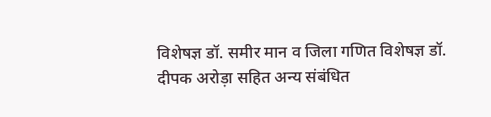विशेषज्ञ डॉ. समीर मान व जिला गणित विशेषज्ञ डॉ. दीपक अरोड़ा सहित अन्य संबंधित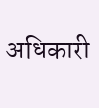अधिकारी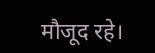मौजूद रहे।